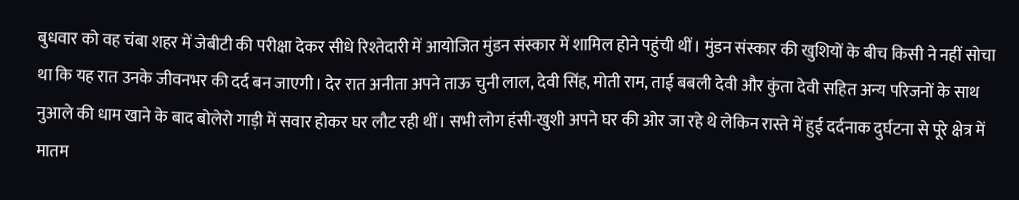बुधवार को वह चंबा शहर में जेबीटी की परीक्षा देकर सीधे रिश्तेदारी में आयोजित मुंडन संस्कार में शामिल होने पहुंची थीं। मुंडन संस्कार की खुशियों के बीच किसी ने नहीं सोचा था कि यह रात उनके जीवनभर की दर्द बन जाएगी। देर रात अनीता अपने ताऊ चुनी लाल, देवी सिंह, मोती राम, ताई बबली देवी और कुंता देवी सहित अन्य परिजनों के साथ नुआले की धाम खाने के बाद बोलेरो गाड़ी में सवार होकर घर लौट रही थीं। सभी लोग हंसी-खुशी अपने घर की ओर जा रहे थे लेकिन रास्ते में हुई दर्दनाक दुर्घटना से पूरे क्षेत्र में मातम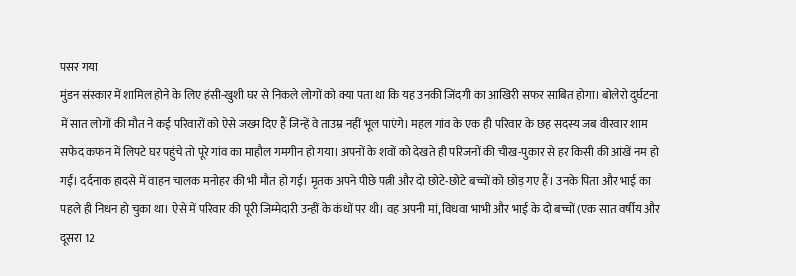पसर गया
मुंडन संस्कार में शामिल होने के लिए हंसी-खुशी घर से निकले लोगों को क्या पता था कि यह उनकी जिंदगी का आखिरी सफर साबित होगा। बोलेरो दुर्घटना में सात लोगों की मौत ने कई परिवारों को ऐसे जख्म दिए हैं जिन्हें वे ताउम्र नहीं भूल पाएंगे। महल गांव के एक ही परिवार के छह सदस्य जब वीरवार शाम सफेद कफन में लिपटे घर पहुंचे तो पूरे गांव का माहौल गमगीन हो गया। अपनों के शवों को देखते ही परिजनों की चीख-पुकार से हर किसी की आंखें नम हो गईं। दर्दनाक हादसे में वाहन चालक मनोहर की भी मौत हो गई। मृतक अपने पीछे पत्नी और दो छोटे-छोटे बच्चों को छोड़ गए हैं। उनके पिता और भाई का पहले ही निधन हो चुका था। ऐसे में परिवार की पूरी जिम्मेदारी उन्हीं के कंधों पर थी। वह अपनी मां, विधवा भाभी और भाई के दो बच्चों (एक सात वर्षीय और दूसरा 12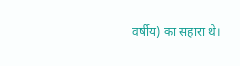वर्षीय) का सहारा थे।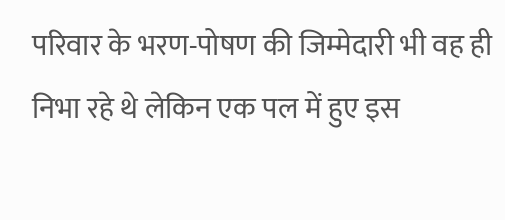परिवार के भरण-पोषण की जिम्मेदारी भी वह ही निभा रहे थे लेकिन एक पल में हुए इस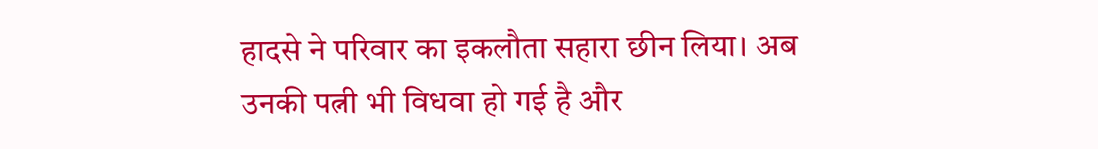हादसे ने परिवार का इकलौता सहारा छीन लिया। अब उनकी पत्नी भी विधवा हो गई है और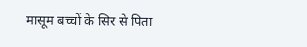मासूम बच्चों के सिर से पिता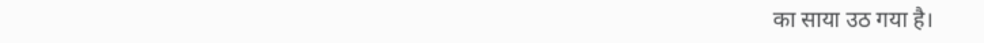का साया उठ गया है।